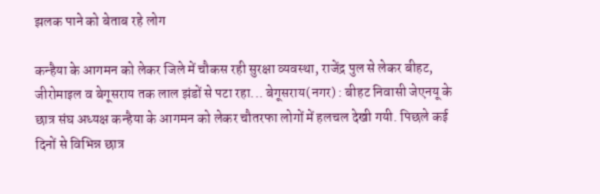झलक पाने को बेताब रहे लोग

कन्हैया के आगमन को लेकर जिले में चौकस रही सुरक्षा व्यवस्था, राजेंद्र पुल से लेकर बीहट, जीरोमाइल व बेगूसराय तक लाल झंडों से पटा रहा... बेगूसराय(नगर) : बीहट निवासी जेएनयू के छात्र संघ अध्यक्ष कन्हैया के आगमन को लेकर चौतरफा लोगों में हलचल देखी गयी. पिछले कई दिनों से विभिन्न छात्र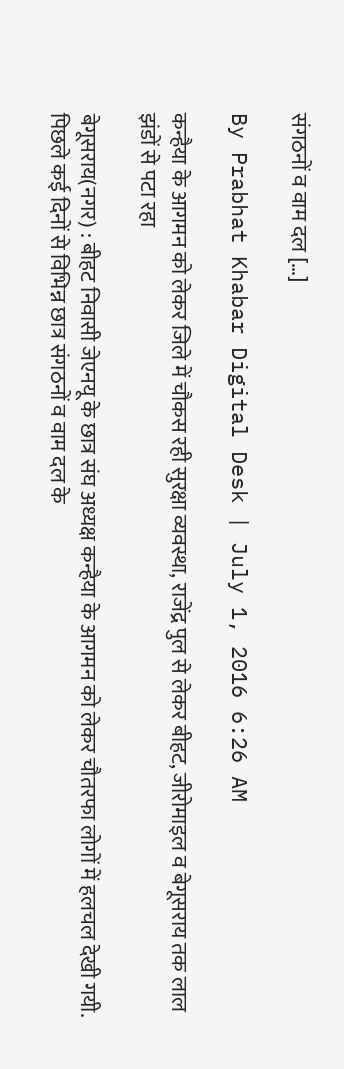संगठनों व वाम दल […]

By Prabhat Khabar Digital Desk | July 1, 2016 6:26 AM

कन्हैया के आगमन को लेकर जिले में चौकस रही सुरक्षा व्यवस्था, राजेंद्र पुल से लेकर बीहट, जीरोमाइल व बेगूसराय तक लाल झंडों से पटा रहा

बेगूसराय(नगर) : बीहट निवासी जेएनयू के छात्र संघ अध्यक्ष कन्हैया के आगमन को लेकर चौतरफा लोगों में हलचल देखी गयी. पिछले कई दिनों से विभिन्न छात्र संगठनों व वाम दल के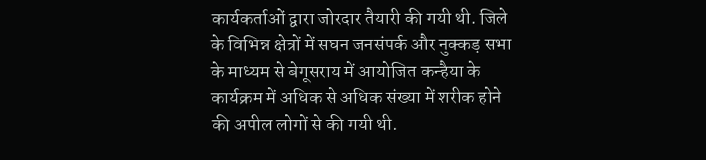कार्यकर्ताओं द्वारा जोरदार तैयारी की गयी थी. जिले के विभिन्न क्षेत्रों में सघन जनसंपर्क और नुक्कड़ सभा के माध्यम से बेगूसराय में आयोजित कन्हैया के कार्यक्रम में अधिक से अधिक संख्या में शरीक होने की अपील लोगों से की गयी थी.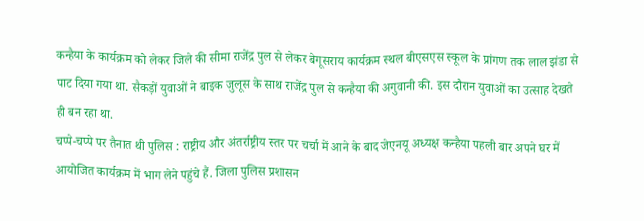कन्हैया के कार्यक्रम को लेकर जिले की सीमा राजेंद्र पुल से लेकर बेगूसराय कार्यक्रम स्थल बीएसएस स्कूल के प्रांगण तक लाल झंडा से पाट दिया गया था. सैकड़ों युवाओं ने बाइक जुलूस के साथ राजेंद्र पुल से कन्हैया की अगुवानी की. इस दौरान युवाओं का उत्साह देखते ही बन रहा था.
चप्पे-चप्पे पर तैनात थी पुलिस : राष्ट्रीय और अंतर्राष्ट्रीय स्तर पर चर्चा में आने के बाद जेएनयू अध्यक्ष कन्हैया पहली बार अपने घर में आयोजित कार्यक्रम में भाग लेने पहुंचे हैं. जिला पुलिस प्रशासन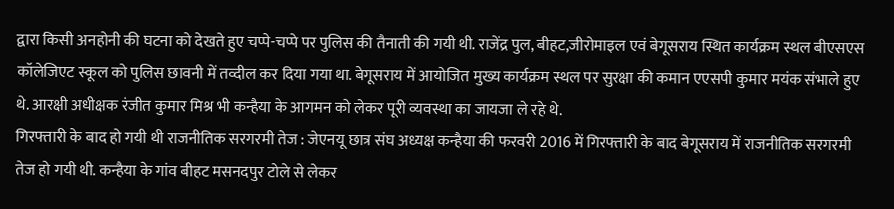द्वारा किसी अनहोनी की घटना को देखते हुए चप्पे-चप्पे पर पुलिस की तैनाती की गयी थी. राजेंद्र पुल, बीहट,जीरोमाइल एवं बेगूसराय स्थित कार्यक्रम स्थल बीएसएस कॉलेजिएट स्कूल को पुलिस छावनी में तव्दील कर दिया गया था. बेगूसराय में आयोजित मुख्य कार्यक्रम स्थल पर सुरक्षा की कमान एएसपी कुमार मयंक संभाले हुए थे. आरक्षी अधीक्षक रंजीत कुमार मिश्र भी कन्हैया के आगमन को लेकर पूरी व्यवस्था का जायजा ले रहे थे.
गिरफ्तारी के बाद हो गयी थी राजनीतिक सरगरमी तेज : जेएनयू छात्र संघ अध्यक्ष कन्हैया की फरवरी 2016 में गिरफ्तारी के बाद बेगूसराय में राजनीतिक सरगरमी तेज हो गयी थी. कन्हैया के गांव बीहट मसनदपुर टोले से लेकर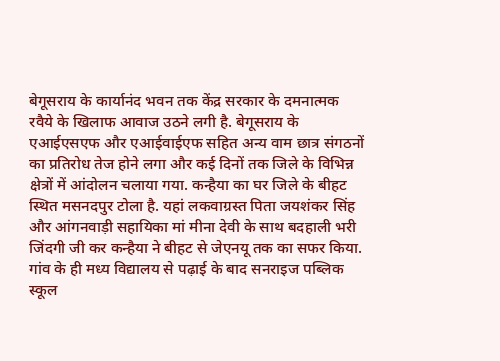बेगूसराय के कार्यानंद भवन तक केंद्र सरकार के दमनात्मक रवैये के खिलाफ आवाज उठने लगी है. बेगूसराय के एआईएसएफ और एआईवाईएफ सहित अन्य वाम छात्र संगठनों का प्रतिरोध तेज होने लगा और कई दिनों तक जिले के विभिन्न क्षेत्रों में आंदोलन चलाया गया. कन्हैया का घर जिले के बीहट स्थित मसनदपुर टोला है. यहां लकवाग्रस्त पिता जयशंकर सिंह और आंगनवाड़ी सहायिका मां मीना देवी के साथ बदहाली भरी जिंदगी जी कर कन्हैया ने बीहट से जेएनयू तक का सफर किया. गांव के ही मध्य विद्यालय से पढ़ाई के बाद सनराइज पब्लिक स्कूल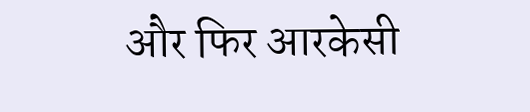और फिर आरकेसी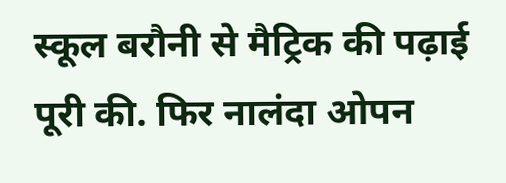स्कूल बरौनी से मैट्रिक की पढ़ाई पूरी की. फिर नालंदा ओपन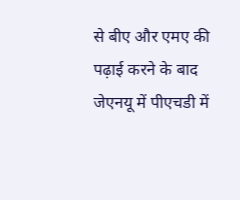से बीए और एमए की पढ़ाई करने के बाद जेएनयू में पीएचडी में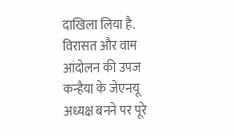दाखिला लिया है. विरासत और वाम आंदोलन की उपज कन्हैया के जेएनयू अध्यक्ष बनने पर पूरे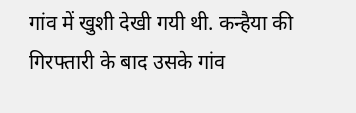गांव में खुशी देखी गयी थी. कन्हैया की गिरफ्तारी के बाद उसके गांव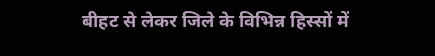बीहट से लेकर जिले के विभिन्न हिस्सों में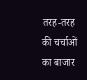तरह-तरह की चर्चाओं का बाजार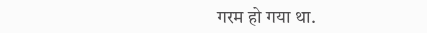गरम हो गया था.